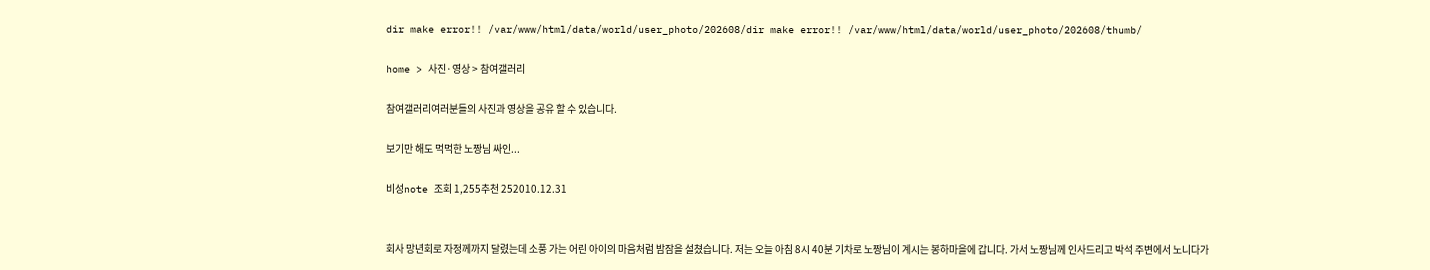dir make error!! /var/www/html/data/world/user_photo/202608/dir make error!! /var/www/html/data/world/user_photo/202608/thumb/

home > 사진·영상 > 참여갤러리

참여갤러리여러분들의 사진과 영상을 공유 할 수 있습니다.

보기만 해도 먹먹한 노짱님 싸인...

비성note 조회 1,255추천 252010.12.31


회사 망년회로 자정께까지 달렸는데 소풍 가는 어린 아이의 마음처럼 밤잠을 설쳤습니다. 저는 오늘 아침 8시 40분 기차로 노짱님이 계시는 봉하마을에 갑니다. 가서 노짱님께 인사드리고 박석 주변에서 노니다가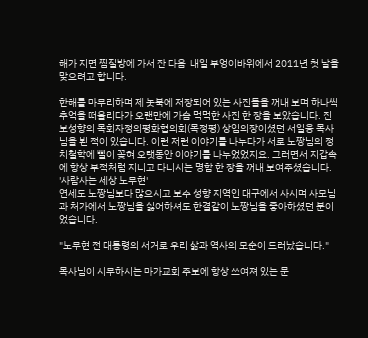해가 지면 찜질방에 가서 잔 다음  내일 부엉이바위에서 2011년 첫 날을 맞으려고 합니다.

한해를 마무리하며 제 놋북에 저장되어 있는 사진들을 꺼내 보며 하나씩 추억을 떠올리다가 오랜만에 가슴 먹먹한 사진 한 장을 보았습니다. 진보성향의 목회자정의평화협의회(목정평) 상임의장이셨던 서일웅 목사님을 뵌 적이 있습니다. 이런 저런 이야기를 나누다가 서로 노짱님의 정치철학에 삘이 꽂혀 오랫동안 이야기를 나누었었지요. 그러면서 지갑속에 항상 부적처럼 지니고 다니시는 명함 한 장을 꺼내 보여주셨습니다.
'사람사는 세상 노무현'
연세도 노짱님보다 많으시고 보수 성향 지역인 대구에서 사시며 사모님과 처가에서 노짱님을 싫어하셔도 한결같이 노짱님을 좋아하셨던 분이었습니다.

"노무현 전 대통령의 서거로 우리 삶과 역사의 모순이 드러났습니다."

목사님이 시무하시는 마가교회 주보에 항상 쓰여져 있는 문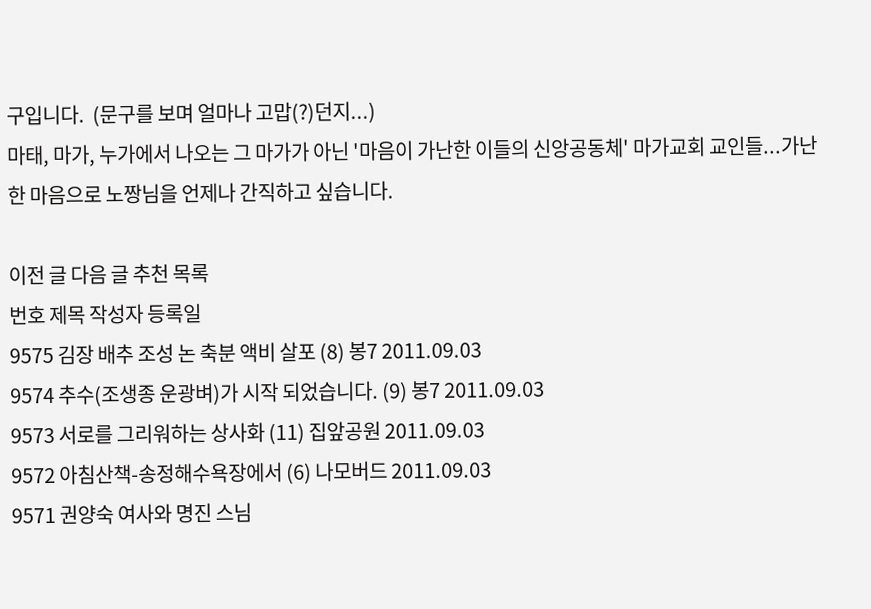구입니다.  (문구를 보며 얼마나 고맙(?)던지...)
마태, 마가, 누가에서 나오는 그 마가가 아닌 '마음이 가난한 이들의 신앙공동체' 마가교회 교인들...가난한 마음으로 노짱님을 언제나 간직하고 싶습니다.

이전 글 다음 글 추천 목록
번호 제목 작성자 등록일
9575 김장 배추 조성 논 축분 액비 살포 (8) 봉7 2011.09.03
9574 추수(조생종 운광벼)가 시작 되었습니다. (9) 봉7 2011.09.03
9573 서로를 그리워하는 상사화 (11) 집앞공원 2011.09.03
9572 아침산책-송정해수욕장에서 (6) 나모버드 2011.09.03
9571 권양숙 여사와 명진 스님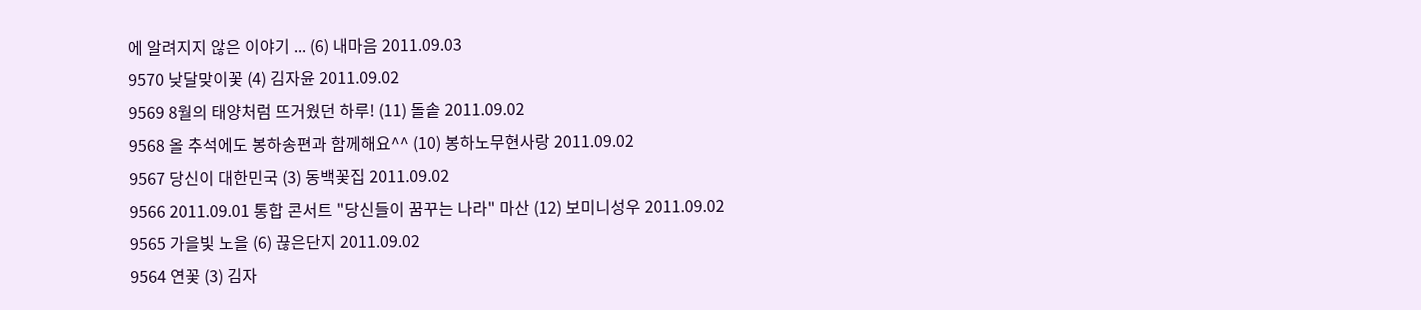에 알려지지 않은 이야기 ... (6) 내마음 2011.09.03
9570 낮달맞이꽃 (4) 김자윤 2011.09.02
9569 8월의 태양처럼 뜨거웠던 하루! (11) 돌솥 2011.09.02
9568 올 추석에도 봉하송편과 함께해요^^ (10) 봉하노무현사랑 2011.09.02
9567 당신이 대한민국 (3) 동백꽃집 2011.09.02
9566 2011.09.01 통합 콘서트 "당신들이 꿈꾸는 나라" 마산 (12) 보미니성우 2011.09.02
9565 가을빛 노을 (6) 끊은단지 2011.09.02
9564 연꽃 (3) 김자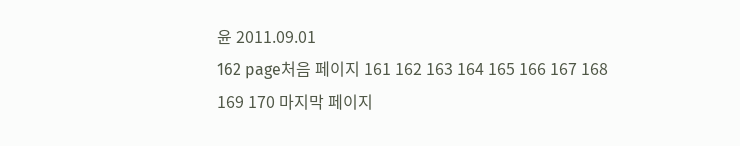윤 2011.09.01
162 page처음 페이지 161 162 163 164 165 166 167 168 169 170 마지막 페이지